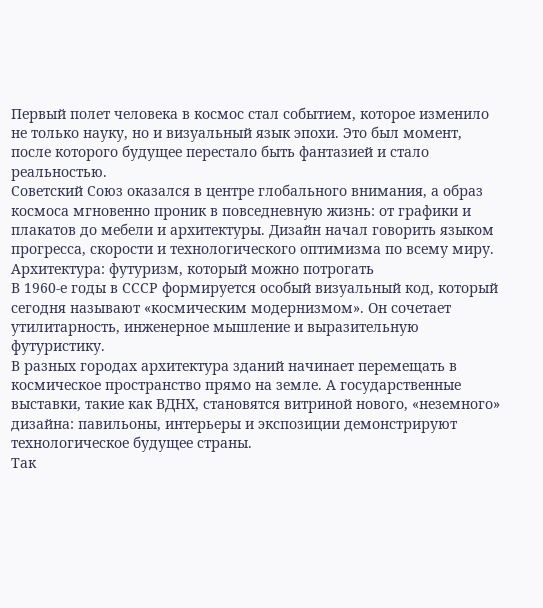Первый полет человека в космос стал событием, которое изменило не только науку, но и визуальный язык эпохи. Это был момент, после которого будущее перестало быть фантазией и стало реальностью.
Советский Союз оказался в центре глобального внимания, а образ космоса мгновенно проник в повседневную жизнь: от графики и плакатов до мебели и архитектуры. Дизайн начал говорить языком прогресса, скорости и технологического оптимизма по всему миру.
Архитектура: футуризм, который можно потрогать
В 1960-е годы в СССР формируется особый визуальный код, который сегодня называют «космическим модернизмом». Он сочетает утилитарность, инженерное мышление и выразительную футуристику.
В разных городах архитектура зданий начинает перемещать в космическое пространство прямо на земле. А государственные выставки, такие как ВДНХ, становятся витриной нового, «неземного» дизайна: павильоны, интерьеры и экспозиции демонстрируют технологическое будущее страны.
Так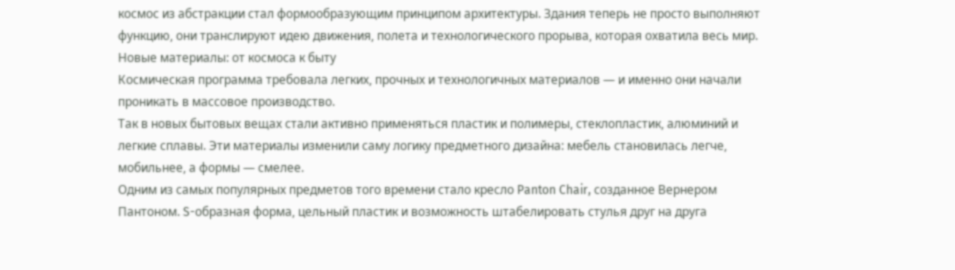космос из абстракции стал формообразующим принципом архитектуры. Здания теперь не просто выполняют функцию, они транслируют идею движения, полета и технологического прорыва, которая охватила весь мир.
Новые материалы: от космоса к быту
Космическая программа требовала легких, прочных и технологичных материалов — и именно они начали проникать в массовое производство.
Так в новых бытовых вещах стали активно применяться пластик и полимеры, стеклопластик, алюминий и легкие сплавы. Эти материалы изменили саму логику предметного дизайна: мебель становилась легче, мобильнее, а формы — смелее.
Одним из самых популярных предметов того времени стало кресло Panton Chair, созданное Вернером Пантоном. S-образная форма, цельный пластик и возможность штабелировать стулья друг на друга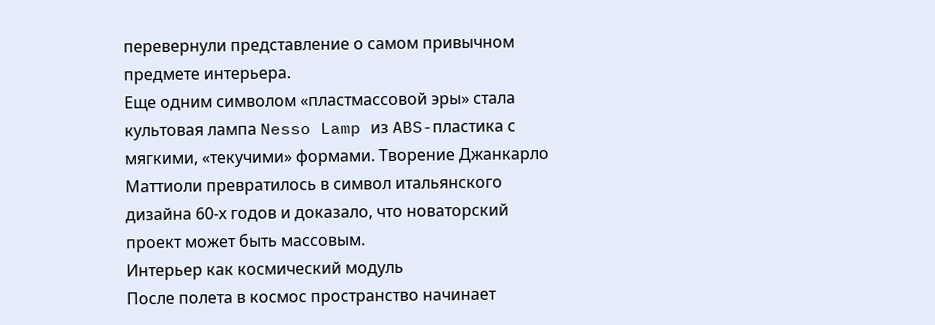перевернули представление о самом привычном предмете интерьера.
Еще одним символом «пластмассовой эры» стала культовая лампа Nesso Lamp из ABS-пластика с мягкими, «текучими» формами. Творение Джанкарло Маттиоли превратилось в символ итальянского дизайна 60-х годов и доказало, что новаторский проект может быть массовым.
Интерьер как космический модуль
После полета в космос пространство начинает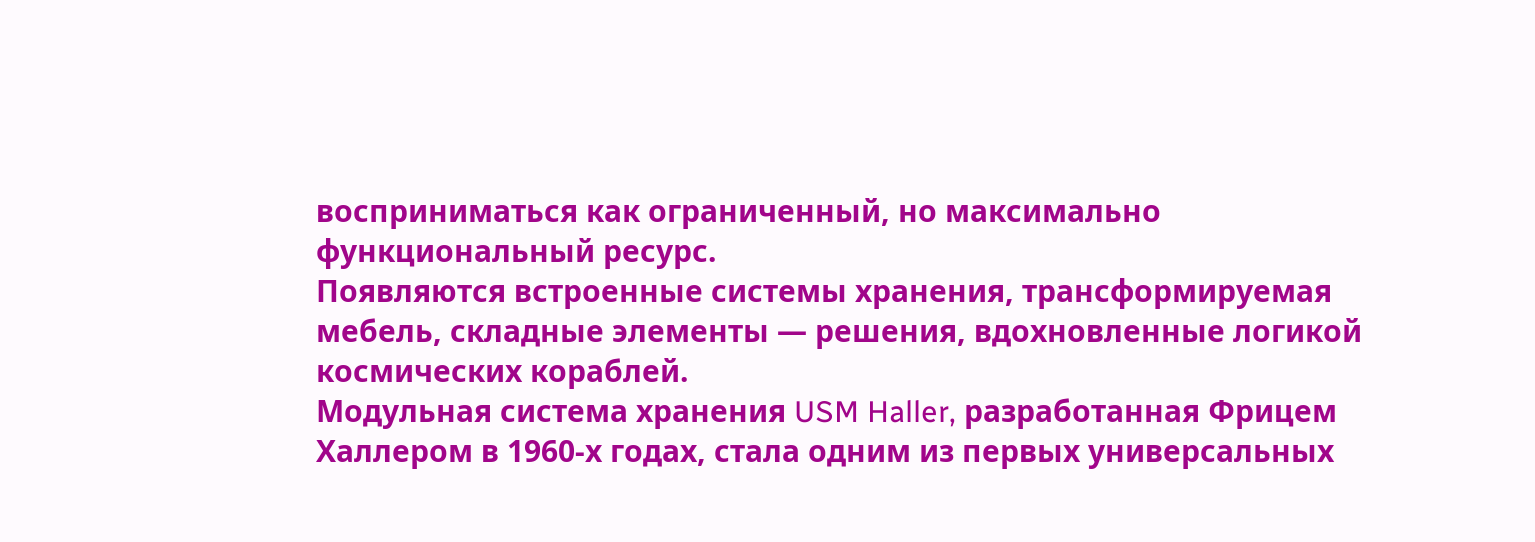восприниматься как ограниченный, но максимально функциональный ресурс.
Появляются встроенные системы хранения, трансформируемая мебель, складные элементы — решения, вдохновленные логикой космических кораблей.
Модульная система хранения USM Haller, разработанная Фрицем Халлером в 1960-х годах, стала одним из первых универсальных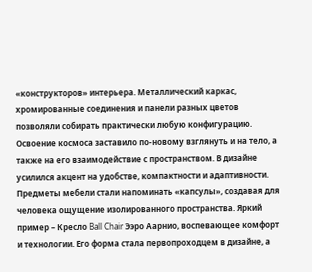«конструкторов» интерьера. Металлический каркас, хромированные соединения и панели разных цветов позволяли собирать практически любую конфигурацию.
Освоение космоса заставило по-новому взглянуть и на тело, а также на его взаимодействие с пространством. В дизайне усилился акцент на удобстве, компактности и адаптивности.
Предметы мебели стали напоминать «капсулы», создавая для человека ощущение изолированного пространства. Яркий пример – Кресло Ball Chair Ээро Аарнио, воспевающее комфорт и технологии. Его форма стала первопроходцем в дизайне, а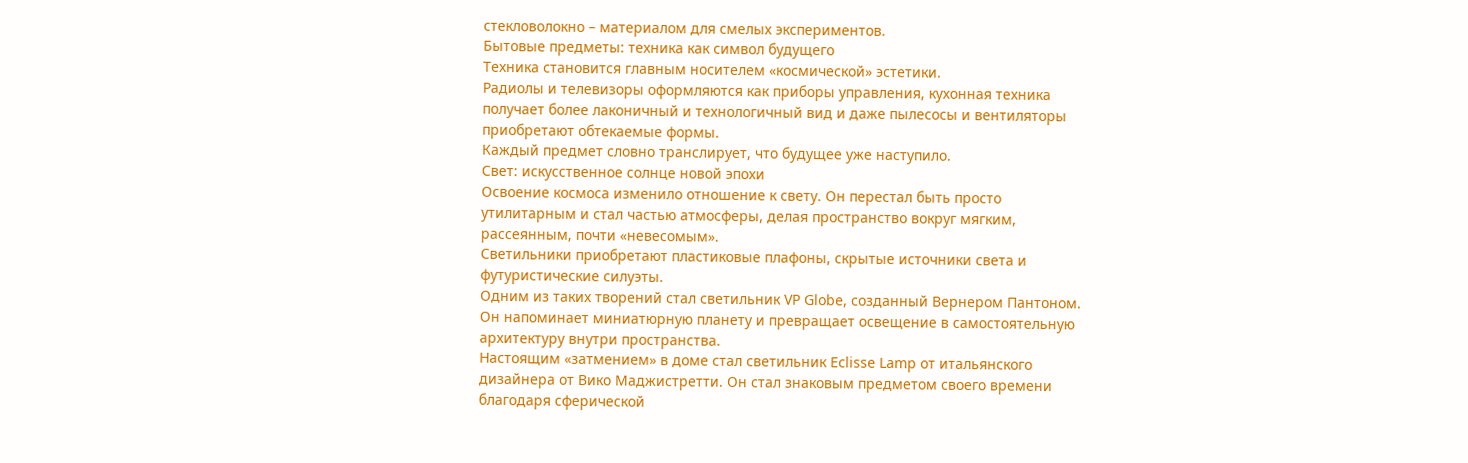стекловолокно – материалом для смелых экспериментов.
Бытовые предметы: техника как символ будущего
Техника становится главным носителем «космической» эстетики.
Радиолы и телевизоры оформляются как приборы управления, кухонная техника получает более лаконичный и технологичный вид и даже пылесосы и вентиляторы приобретают обтекаемые формы.
Каждый предмет словно транслирует, что будущее уже наступило.
Свет: искусственное солнце новой эпохи
Освоение космоса изменило отношение к свету. Он перестал быть просто утилитарным и стал частью атмосферы, делая пространство вокруг мягким, рассеянным, почти «невесомым».
Светильники приобретают пластиковые плафоны, скрытые источники света и футуристические силуэты.
Одним из таких творений стал светильник VP Globe, созданный Вернером Пантоном. Он напоминает миниатюрную планету и превращает освещение в самостоятельную архитектуру внутри пространства.
Настоящим «затмением» в доме стал светильник Eclisse Lamp от итальянского дизайнера от Вико Маджистретти. Он стал знаковым предметом своего времени благодаря сферической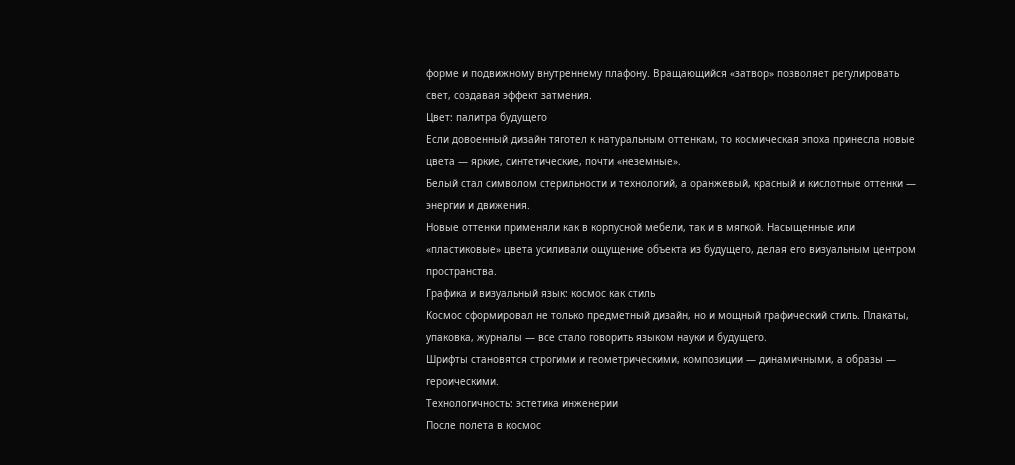форме и подвижному внутреннему плафону. Вращающийся «затвор» позволяет регулировать свет, создавая эффект затмения.
Цвет: палитра будущего
Если довоенный дизайн тяготел к натуральным оттенкам, то космическая эпоха принесла новые цвета — яркие, синтетические, почти «неземные».
Белый стал символом стерильности и технологий, а оранжевый, красный и кислотные оттенки — энергии и движения.
Новые оттенки применяли как в корпусной мебели, так и в мягкой. Насыщенные или «пластиковые» цвета усиливали ощущение объекта из будущего, делая его визуальным центром пространства.
Графика и визуальный язык: космос как стиль
Космос сформировал не только предметный дизайн, но и мощный графический стиль. Плакаты, упаковка, журналы — все стало говорить языком науки и будущего.
Шрифты становятся строгими и геометрическими, композиции — динамичными, а образы — героическими.
Технологичность: эстетика инженерии
После полета в космос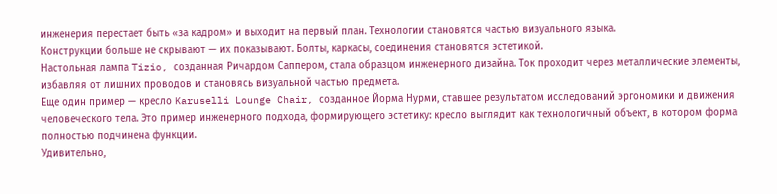инженерия перестает быть «за кадром» и выходит на первый план. Технологии становятся частью визуального языка.
Конструкции больше не скрывают — их показывают. Болты, каркасы, соединения становятся эстетикой.
Настольная лампа Tizio, созданная Ричардом Саппером, стала образцом инженерного дизайна. Ток проходит через металлические элементы, избавляя от лишних проводов и становясь визуальной частью предмета.
Еще один пример — кресло Karuselli Lounge Chair, созданное Йорма Нурми, ставшее результатом исследований эргономики и движения человеческого тела. Это пример инженерного подхода, формирующего эстетику: кресло выглядит как технологичный объект, в котором форма полностью подчинена функции.
Удивительно,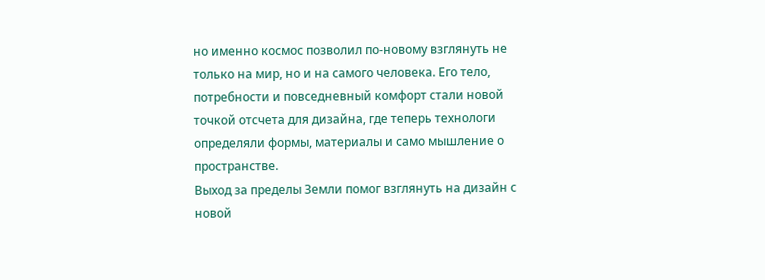но именно космос позволил по-новому взглянуть не только на мир, но и на самого человека. Его тело, потребности и повседневный комфорт стали новой точкой отсчета для дизайна, где теперь технологи определяли формы, материалы и само мышление о пространстве.
Выход за пределы Земли помог взглянуть на дизайн с новой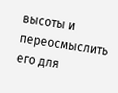высоты и переосмыслить его для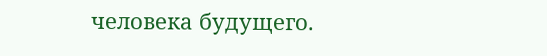человека будущего.